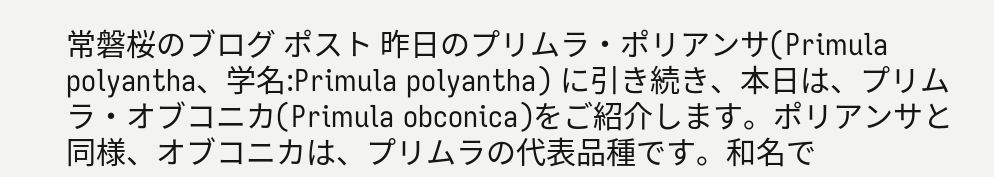常磐桜のブログ ポスト 昨日のプリムラ・ポリアンサ(Primula polyantha、学名:Primula polyantha) に引き続き、本日は、プリムラ・オブコニカ(Primula obconica)をご紹介します。ポリアンサと同様、オブコニカは、プリムラの代表品種です。和名で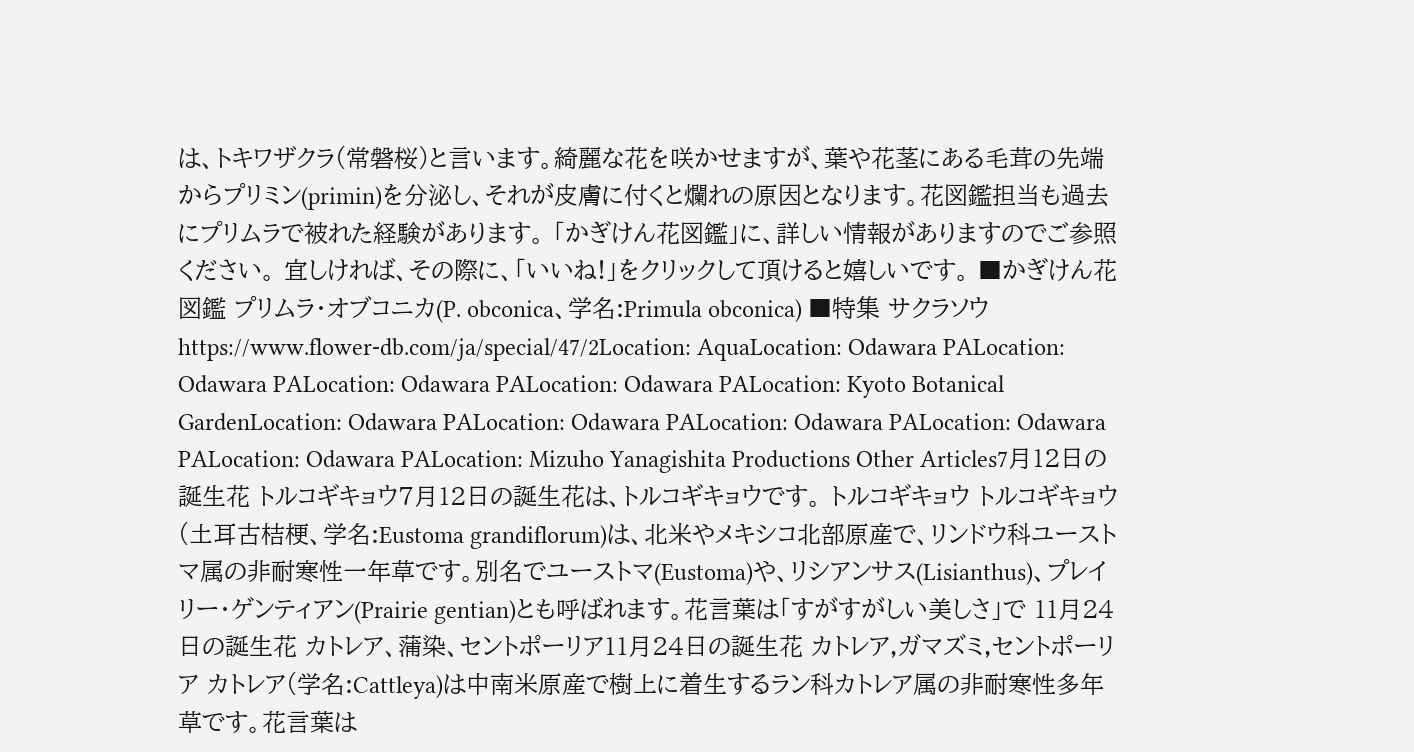は、トキワザクラ(常磐桜)と言います。綺麗な花を咲かせますが、葉や花茎にある毛茸の先端からプリミン(primin)を分泌し、それが皮膚に付くと爛れの原因となります。花図鑑担当も過去にプリムラで被れた経験があります。 「かぎけん花図鑑」に、詳しい情報がありますのでご参照ください。 宜しければ、その際に、「いいね!」をクリックして頂けると嬉しいです。 ■かぎけん花図鑑 プリムラ・オブコニカ(P. obconica、学名:Primula obconica) ■特集 サクラソウ https://www.flower-db.com/ja/special/47/2Location: AquaLocation: Odawara PALocation: Odawara PALocation: Odawara PALocation: Odawara PALocation: Kyoto Botanical GardenLocation: Odawara PALocation: Odawara PALocation: Odawara PALocation: Odawara PALocation: Odawara PALocation: Mizuho Yanagishita Productions Other Articles7月12日の誕生花 トルコギキョウ7月12日の誕生花は、トルコギキョウです。 トルコギキョウ トルコギキョウ(土耳古桔梗、学名:Eustoma grandiflorum)は、北米やメキシコ北部原産で、リンドウ科ユーストマ属の非耐寒性一年草です。別名でユーストマ(Eustoma)や、リシアンサス(Lisianthus)、プレイリー・ゲンティアン(Prairie gentian)とも呼ばれます。花言葉は「すがすがしい美しさ」で 11月24日の誕生花 カトレア、蒲染、セントポーリア11月24日の誕生花 カトレア,ガマズミ,セントポーリア カトレア(学名:Cattleya)は中南米原産で樹上に着生するラン科カトレア属の非耐寒性多年草です。花言葉は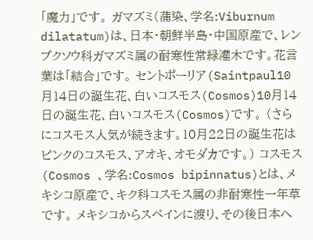「魔力」です。 ガマズミ(蒲染、学名:Viburnum dilatatum)は、日本・朝鮮半島・中国原産で、レンプクソウ科ガマズミ属の耐寒性常緑灌木です。花言葉は「結合」です。 セントポーリア(Saintpaul10月14日の誕生花、白いコスモス(Cosmos)10月14日の誕生花、白いコスモス(Cosmos)です。 (さらにコスモス人気が続きます。10月22日の誕生花はピンクのコスモス、アオキ、オモダカです。) コスモス(Cosmos 、学名:Cosmos bipinnatus)とは、メキシコ原産で、キク科コスモス属の非耐寒性一年草です。 メキシコからスペインに渡り、その後日本へ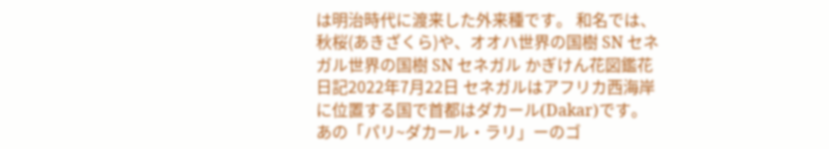は明治時代に渡来した外来種です。 和名では、秋桜(あきざくら)や、オオハ世界の国樹 SN セネガル世界の国樹 SN セネガル かぎけん花図鑑花日記2022年7月22日 セネガルはアフリカ西海岸に位置する国で首都はダカール(Dakar)です。あの「パリ~ダカール・ラリ」ーのゴ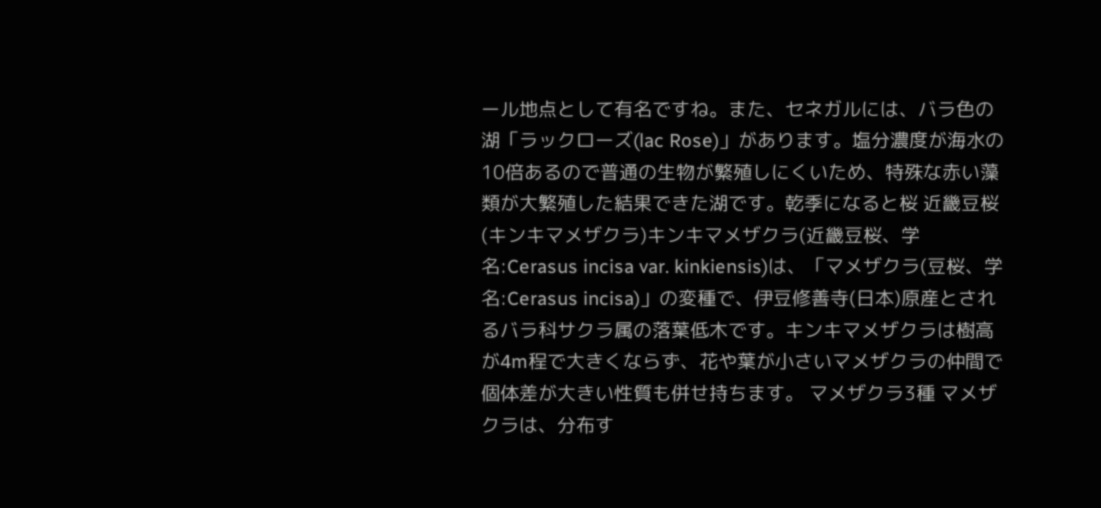ール地点として有名ですね。また、セネガルには、バラ色の湖「ラックローズ(lac Rose)」があります。塩分濃度が海水の10倍あるので普通の生物が繁殖しにくいため、特殊な赤い藻類が大繁殖した結果できた湖です。乾季になると桜 近畿豆桜(キンキマメザクラ)キンキマメザクラ(近畿豆桜、学名:Cerasus incisa var. kinkiensis)は、「マメザクラ(豆桜、学名:Cerasus incisa)」の変種で、伊豆修善寺(日本)原産とされるバラ科サクラ属の落葉低木です。キンキマメザクラは樹高が4m程で大きくならず、花や葉が小さいマメザクラの仲間で個体差が大きい性質も併せ持ちます。 マメザクラ3種 マメザクラは、分布す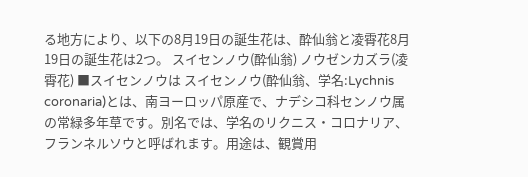る地方により、以下の8月19日の誕生花は、酔仙翁と凌霄花8月19日の誕生花は2つ。 スイセンノウ(酔仙翁) ノウゼンカズラ(凌霄花) ■スイセンノウは スイセンノウ(酔仙翁、学名:Lychnis coronaria)とは、南ヨーロッパ原産で、ナデシコ科センノウ属の常緑多年草です。別名では、学名のリクニス・コロナリア、フランネルソウと呼ばれます。用途は、観賞用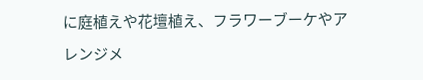に庭植えや花壇植え、フラワーブーケやアレンジメ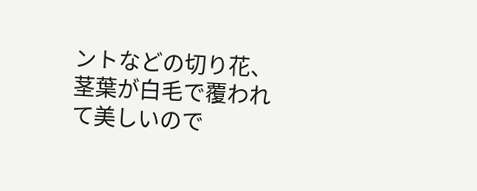ントなどの切り花、茎葉が白毛で覆われて美しいので